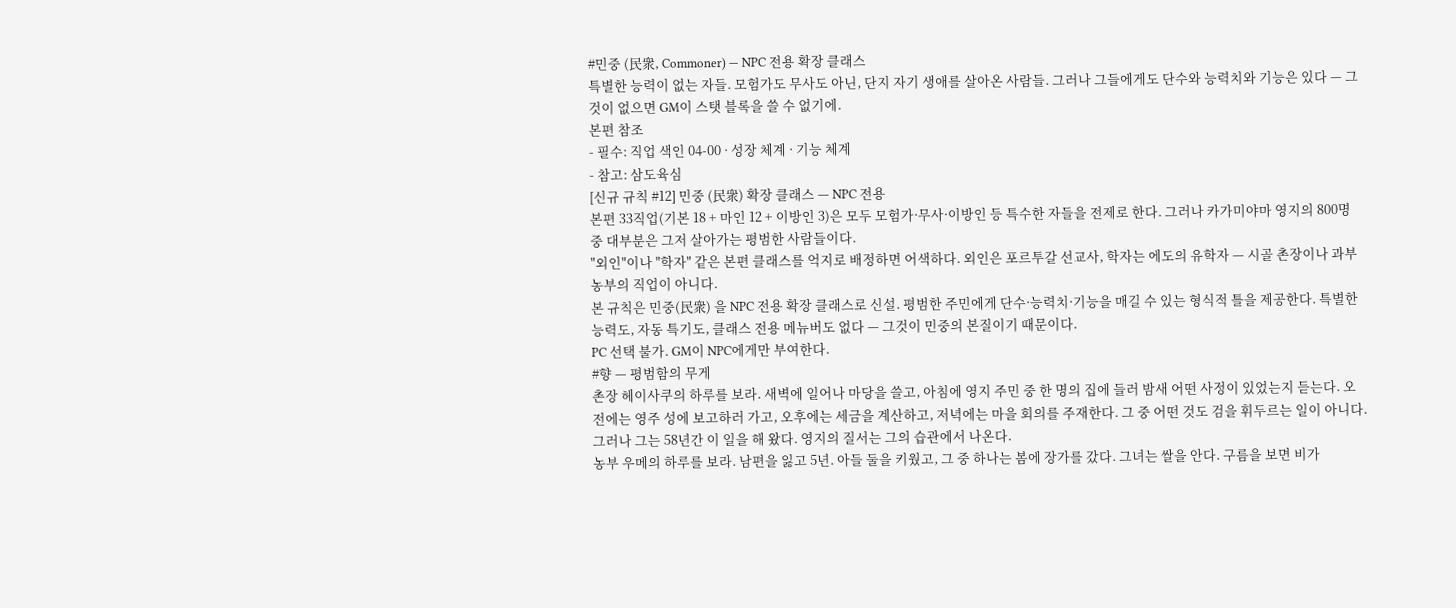#민중 (民衆, Commoner) — NPC 전용 확장 클래스
특별한 능력이 없는 자들. 모험가도 무사도 아닌, 단지 자기 생애를 살아온 사람들. 그러나 그들에게도 단수와 능력치와 기능은 있다 — 그것이 없으면 GM이 스탯 블록을 쓸 수 없기에.
본편 참조
- 필수: 직업 색인 04-00 · 성장 체계 · 기능 체계
- 참고: 삼도육심
[신규 규칙 #12] 민중 (民衆) 확장 클래스 — NPC 전용
본편 33직업(기본 18 + 마인 12 + 이방인 3)은 모두 모험가·무사·이방인 등 특수한 자들을 전제로 한다. 그러나 카가미야마 영지의 800명 중 대부분은 그저 살아가는 평범한 사람들이다.
"외인"이나 "학자" 같은 본편 클래스를 억지로 배정하면 어색하다. 외인은 포르투갈 선교사, 학자는 에도의 유학자 — 시골 촌장이나 과부 농부의 직업이 아니다.
본 규칙은 민중(民衆) 을 NPC 전용 확장 클래스로 신설. 평범한 주민에게 단수·능력치·기능을 매길 수 있는 형식적 틀을 제공한다. 특별한 능력도, 자동 특기도, 클래스 전용 메뉴버도 없다 — 그것이 민중의 본질이기 때문이다.
PC 선택 불가. GM이 NPC에게만 부여한다.
#향 — 평범함의 무게
촌장 헤이사쿠의 하루를 보라. 새벽에 일어나 마당을 쓸고, 아침에 영지 주민 중 한 명의 집에 들러 밤새 어떤 사정이 있었는지 듣는다. 오전에는 영주 성에 보고하러 가고, 오후에는 세금을 계산하고, 저녁에는 마을 회의를 주재한다. 그 중 어떤 것도 검을 휘두르는 일이 아니다. 그러나 그는 58년간 이 일을 해 왔다. 영지의 질서는 그의 습관에서 나온다.
농부 우메의 하루를 보라. 남편을 잃고 5년. 아들 둘을 키웠고, 그 중 하나는 봄에 장가를 갔다. 그녀는 쌀을 안다. 구름을 보면 비가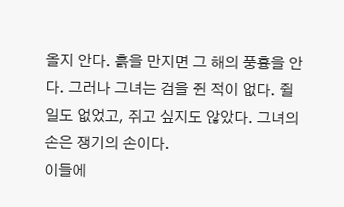올지 안다. 흙을 만지면 그 해의 풍흉을 안다. 그러나 그녀는 검을 쥔 적이 없다. 쥘 일도 없었고, 쥐고 싶지도 않았다. 그녀의 손은 쟁기의 손이다.
이들에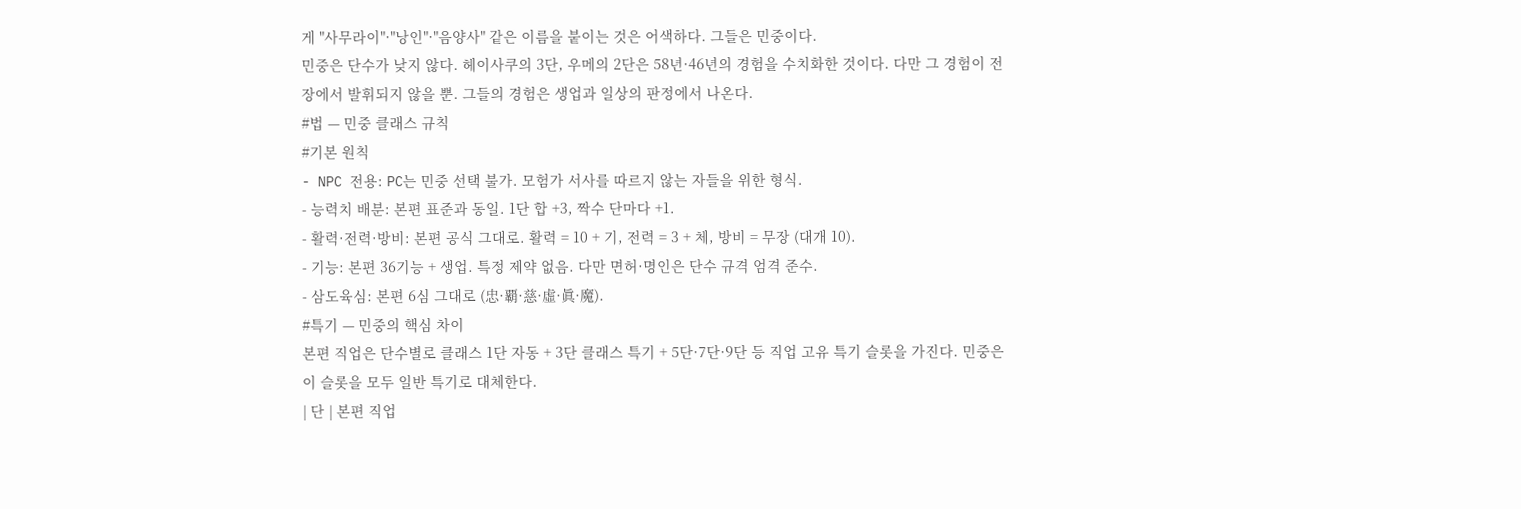게 "사무라이"·"낭인"·"음양사" 같은 이름을 붙이는 것은 어색하다. 그들은 민중이다.
민중은 단수가 낮지 않다. 헤이사쿠의 3단, 우메의 2단은 58년·46년의 경험을 수치화한 것이다. 다만 그 경험이 전장에서 발휘되지 않을 뿐. 그들의 경험은 생업과 일상의 판정에서 나온다.
#법 — 민중 클래스 규칙
#기본 원칙
- NPC 전용: PC는 민중 선택 불가. 모험가 서사를 따르지 않는 자들을 위한 형식.
- 능력치 배분: 본편 표준과 동일. 1단 합 +3, 짝수 단마다 +1.
- 활력·전력·방비: 본편 공식 그대로. 활력 = 10 + 기, 전력 = 3 + 체, 방비 = 무장 (대개 10).
- 기능: 본편 36기능 + 생업. 특정 제약 없음. 다만 면허·명인은 단수 규격 엄격 준수.
- 삼도육심: 본편 6심 그대로 (忠·覇·慈·虛·眞·魔).
#특기 — 민중의 핵심 차이
본편 직업은 단수별로 클래스 1단 자동 + 3단 클래스 특기 + 5단·7단·9단 등 직업 고유 특기 슬롯을 가진다. 민중은 이 슬롯을 모두 일반 특기로 대체한다.
| 단 | 본편 직업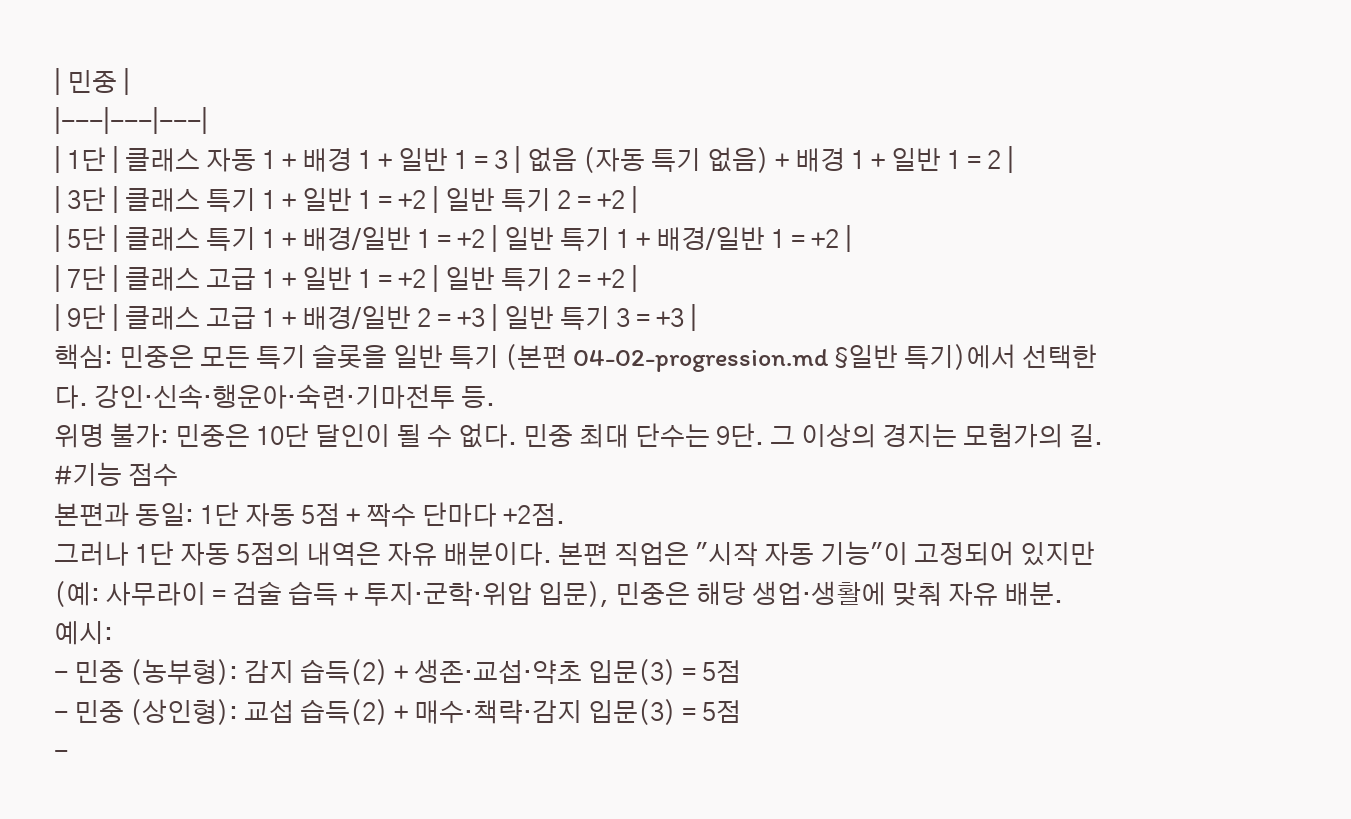| 민중 |
|---|---|---|
| 1단 | 클래스 자동 1 + 배경 1 + 일반 1 = 3 | 없음 (자동 특기 없음) + 배경 1 + 일반 1 = 2 |
| 3단 | 클래스 특기 1 + 일반 1 = +2 | 일반 특기 2 = +2 |
| 5단 | 클래스 특기 1 + 배경/일반 1 = +2 | 일반 특기 1 + 배경/일반 1 = +2 |
| 7단 | 클래스 고급 1 + 일반 1 = +2 | 일반 특기 2 = +2 |
| 9단 | 클래스 고급 1 + 배경/일반 2 = +3 | 일반 특기 3 = +3 |
핵심: 민중은 모든 특기 슬롯을 일반 특기 (본편 04-02-progression.md §일반 특기)에서 선택한다. 강인·신속·행운아·숙련·기마전투 등.
위명 불가: 민중은 10단 달인이 될 수 없다. 민중 최대 단수는 9단. 그 이상의 경지는 모험가의 길.
#기능 점수
본편과 동일: 1단 자동 5점 + 짝수 단마다 +2점.
그러나 1단 자동 5점의 내역은 자유 배분이다. 본편 직업은 "시작 자동 기능"이 고정되어 있지만(예: 사무라이 = 검술 습득 + 투지·군학·위압 입문), 민중은 해당 생업·생활에 맞춰 자유 배분.
예시:
- 민중 (농부형): 감지 습득(2) + 생존·교섭·약초 입문(3) = 5점
- 민중 (상인형): 교섭 습득(2) + 매수·책략·감지 입문(3) = 5점
-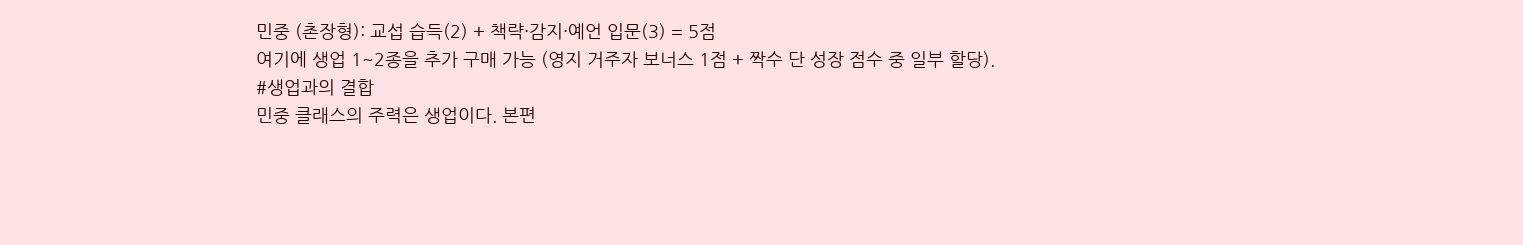민중 (촌장형): 교섭 습득(2) + 책략·감지·예언 입문(3) = 5점
여기에 생업 1~2종을 추가 구매 가능 (영지 거주자 보너스 1점 + 짝수 단 성장 점수 중 일부 할당).
#생업과의 결합
민중 클래스의 주력은 생업이다. 본편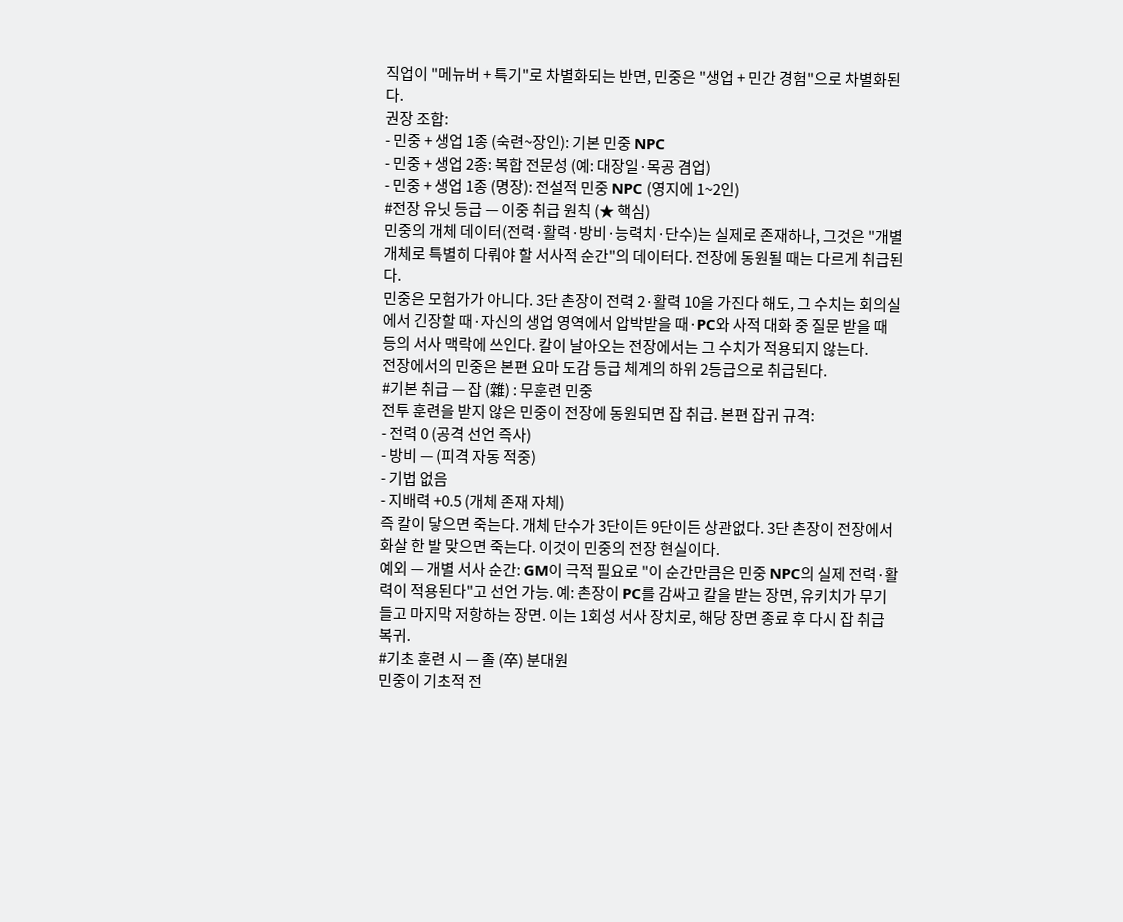직업이 "메뉴버 + 특기"로 차별화되는 반면, 민중은 "생업 + 민간 경험"으로 차별화된다.
권장 조합:
- 민중 + 생업 1종 (숙련~장인): 기본 민중 NPC
- 민중 + 생업 2종: 복합 전문성 (예: 대장일·목공 겸업)
- 민중 + 생업 1종 (명장): 전설적 민중 NPC (영지에 1~2인)
#전장 유닛 등급 — 이중 취급 원칙 (★ 핵심)
민중의 개체 데이터(전력·활력·방비·능력치·단수)는 실제로 존재하나, 그것은 "개별 개체로 특별히 다뤄야 할 서사적 순간"의 데이터다. 전장에 동원될 때는 다르게 취급된다.
민중은 모험가가 아니다. 3단 촌장이 전력 2·활력 10을 가진다 해도, 그 수치는 회의실에서 긴장할 때·자신의 생업 영역에서 압박받을 때·PC와 사적 대화 중 질문 받을 때 등의 서사 맥락에 쓰인다. 칼이 날아오는 전장에서는 그 수치가 적용되지 않는다.
전장에서의 민중은 본편 요마 도감 등급 체계의 하위 2등급으로 취급된다.
#기본 취급 — 잡 (雜) : 무훈련 민중
전투 훈련을 받지 않은 민중이 전장에 동원되면 잡 취급. 본편 잡귀 규격:
- 전력 0 (공격 선언 즉사)
- 방비 — (피격 자동 적중)
- 기법 없음
- 지배력 +0.5 (개체 존재 자체)
즉 칼이 닿으면 죽는다. 개체 단수가 3단이든 9단이든 상관없다. 3단 촌장이 전장에서 화살 한 발 맞으면 죽는다. 이것이 민중의 전장 현실이다.
예외 — 개별 서사 순간: GM이 극적 필요로 "이 순간만큼은 민중 NPC의 실제 전력·활력이 적용된다"고 선언 가능. 예: 촌장이 PC를 감싸고 칼을 받는 장면, 유키치가 무기 들고 마지막 저항하는 장면. 이는 1회성 서사 장치로, 해당 장면 종료 후 다시 잡 취급 복귀.
#기초 훈련 시 — 졸 (卒) 분대원
민중이 기초적 전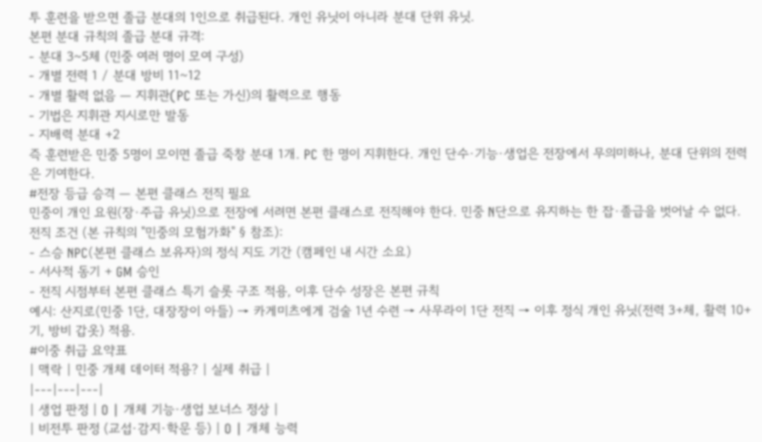투 훈련을 받으면 졸급 분대의 1인으로 취급된다. 개인 유닛이 아니라 분대 단위 유닛.
본편 분대 규칙의 졸급 분대 규격:
- 분대 3~5체 (민중 여러 명이 모여 구성)
- 개별 전력 1 / 분대 방비 11~12
- 개별 활력 없음 — 지휘관(PC 또는 가신)의 활력으로 행동
- 기법은 지휘관 지시로만 발동
- 지배력 분대 +2
즉 훈련받은 민중 5명이 모이면 졸급 죽창 분대 1개. PC 한 명이 지휘한다. 개인 단수·기능·생업은 전장에서 무의미하나, 분대 단위의 전력은 기여한다.
#전장 등급 승격 — 본편 클래스 전직 필요
민중이 개인 요원(장·주급 유닛)으로 전장에 서려면 본편 클래스로 전직해야 한다. 민중 N단으로 유지하는 한 잡·졸급을 벗어날 수 없다.
전직 조건 (본 규칙의 "민중의 모험가화" § 참조):
- 스승 NPC(본편 클래스 보유자)의 정식 지도 기간 (캠페인 내 시간 소요)
- 서사적 동기 + GM 승인
- 전직 시점부터 본편 클래스 특기 슬롯 구조 적용, 이후 단수 성장은 본편 규칙
예시: 산지로(민중 1단, 대장장이 아들) → 카게미츠에게 검술 1년 수련 → 사무라이 1단 전직 → 이후 정식 개인 유닛(전력 3+체, 활력 10+기, 방비 갑옷) 적용.
#이중 취급 요약표
| 맥락 | 민중 개체 데이터 적용? | 실제 취급 |
|---|---|---|
| 생업 판정 | O | 개체 기능·생업 보너스 정상 |
| 비전투 판정 (교섭·감지·학문 등) | O | 개체 능력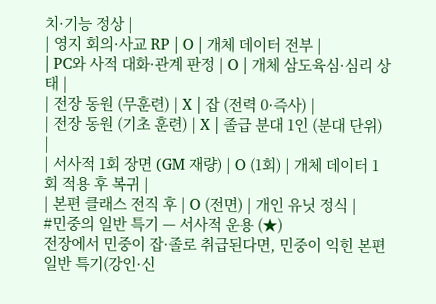치·기능 정상 |
| 영지 회의·사교 RP | O | 개체 데이터 전부 |
| PC와 사적 대화·관계 판정 | O | 개체 삼도육심·심리 상태 |
| 전장 동원 (무훈련) | X | 잡 (전력 0·즉사) |
| 전장 동원 (기초 훈련) | X | 졸급 분대 1인 (분대 단위) |
| 서사적 1회 장면 (GM 재량) | O (1회) | 개체 데이터 1회 적용 후 복귀 |
| 본편 클래스 전직 후 | O (전면) | 개인 유닛 정식 |
#민중의 일반 특기 — 서사적 운용 (★)
전장에서 민중이 잡·졸로 취급된다면, 민중이 익힌 본편 일반 특기(강인·신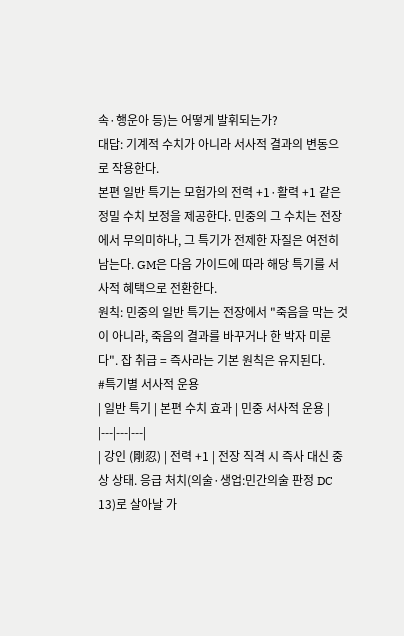속·행운아 등)는 어떻게 발휘되는가?
대답: 기계적 수치가 아니라 서사적 결과의 변동으로 작용한다.
본편 일반 특기는 모험가의 전력 +1·활력 +1 같은 정밀 수치 보정을 제공한다. 민중의 그 수치는 전장에서 무의미하나, 그 특기가 전제한 자질은 여전히 남는다. GM은 다음 가이드에 따라 해당 특기를 서사적 혜택으로 전환한다.
원칙: 민중의 일반 특기는 전장에서 "죽음을 막는 것이 아니라, 죽음의 결과를 바꾸거나 한 박자 미룬다". 잡 취급 = 즉사라는 기본 원칙은 유지된다.
#특기별 서사적 운용
| 일반 특기 | 본편 수치 효과 | 민중 서사적 운용 |
|---|---|---|
| 강인 (剛忍) | 전력 +1 | 전장 직격 시 즉사 대신 중상 상태. 응급 처치(의술·생업:민간의술 판정 DC 13)로 살아날 가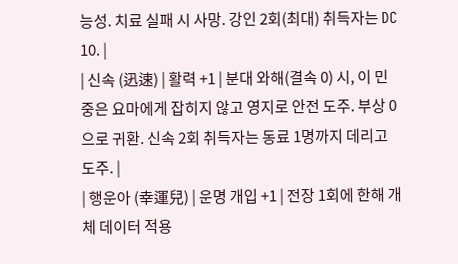능성. 치료 실패 시 사망. 강인 2회(최대) 취득자는 DC 10. |
| 신속 (迅速) | 활력 +1 | 분대 와해(결속 0) 시, 이 민중은 요마에게 잡히지 않고 영지로 안전 도주. 부상 0으로 귀환. 신속 2회 취득자는 동료 1명까지 데리고 도주. |
| 행운아 (幸運兒) | 운명 개입 +1 | 전장 1회에 한해 개체 데이터 적용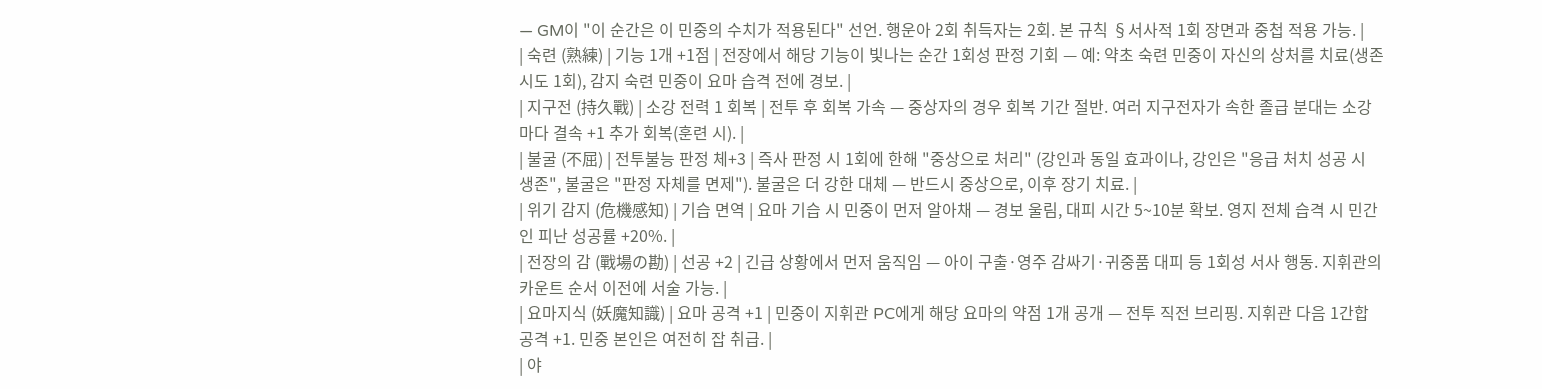— GM이 "이 순간은 이 민중의 수치가 적용된다" 선언. 행운아 2회 취득자는 2회. 본 규칙 §서사적 1회 장면과 중첩 적용 가능. |
| 숙련 (熟練) | 기능 1개 +1점 | 전장에서 해당 기능이 빛나는 순간 1회성 판정 기회 — 예: 약초 숙련 민중이 자신의 상처를 치료(생존 시도 1회), 감지 숙련 민중이 요마 습격 전에 경보. |
| 지구전 (持久戰) | 소강 전력 1 회복 | 전투 후 회복 가속 — 중상자의 경우 회복 기간 절반. 여러 지구전자가 속한 졸급 분대는 소강마다 결속 +1 추가 회복(훈련 시). |
| 불굴 (不屈) | 전투불능 판정 체+3 | 즉사 판정 시 1회에 한해 "중상으로 처리" (강인과 동일 효과이나, 강인은 "응급 처치 성공 시 생존", 불굴은 "판정 자체를 면제"). 불굴은 더 강한 대체 — 반드시 중상으로, 이후 장기 치료. |
| 위기 감지 (危機感知) | 기습 면역 | 요마 기습 시 민중이 먼저 알아채 — 경보 울림, 대피 시간 5~10분 확보. 영지 전체 습격 시 민간인 피난 성공률 +20%. |
| 전장의 감 (戰場の勘) | 선공 +2 | 긴급 상황에서 먼저 움직임 — 아이 구출·영주 감싸기·귀중품 대피 등 1회성 서사 행동. 지휘관의 카운트 순서 이전에 서술 가능. |
| 요마지식 (妖魔知識) | 요마 공격 +1 | 민중이 지휘관 PC에게 해당 요마의 약점 1개 공개 — 전투 직전 브리핑. 지휘관 다음 1간합 공격 +1. 민중 본인은 여전히 잡 취급. |
| 야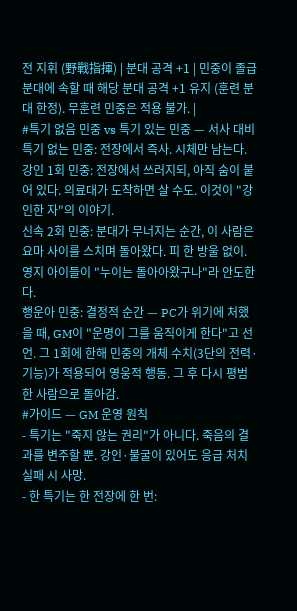전 지휘 (野戰指揮) | 분대 공격 +1 | 민중이 졸급 분대에 속할 때 해당 분대 공격 +1 유지 (훈련 분대 한정). 무훈련 민중은 적용 불가. |
#특기 없음 민중 vs 특기 있는 민중 — 서사 대비
특기 없는 민중: 전장에서 즉사. 시체만 남는다.
강인 1회 민중: 전장에서 쓰러지되, 아직 숨이 붙어 있다. 의료대가 도착하면 살 수도. 이것이 "강인한 자"의 이야기.
신속 2회 민중: 분대가 무너지는 순간, 이 사람은 요마 사이를 스치며 돌아왔다. 피 한 방울 없이. 영지 아이들이 "누이는 돌아아왔구나"라 안도한다.
행운아 민중: 결정적 순간 — PC가 위기에 처했을 때, GM이 "운명이 그를 움직이게 한다"고 선언. 그 1회에 한해 민중의 개체 수치(3단의 전력·기능)가 적용되어 영웅적 행동. 그 후 다시 평범한 사람으로 돌아감.
#가이드 — GM 운영 원칙
- 특기는 "죽지 않는 권리"가 아니다. 죽음의 결과를 변주할 뿐. 강인·불굴이 있어도 응급 처치 실패 시 사망.
- 한 특기는 한 전장에 한 번: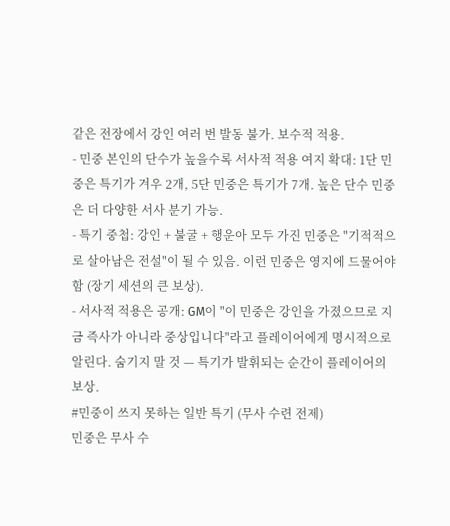같은 전장에서 강인 여러 번 발동 불가. 보수적 적용.
- 민중 본인의 단수가 높을수록 서사적 적용 여지 확대: 1단 민중은 특기가 겨우 2개, 5단 민중은 특기가 7개. 높은 단수 민중은 더 다양한 서사 분기 가능.
- 특기 중첩: 강인 + 불굴 + 행운아 모두 가진 민중은 "기적적으로 살아남은 전설"이 될 수 있음. 이런 민중은 영지에 드물어야 함 (장기 세션의 큰 보상).
- 서사적 적용은 공개: GM이 "이 민중은 강인을 가졌으므로 지금 즉사가 아니라 중상입니다"라고 플레이어에게 명시적으로 알린다. 숨기지 말 것 — 특기가 발휘되는 순간이 플레이어의 보상.
#민중이 쓰지 못하는 일반 특기 (무사 수련 전제)
민중은 무사 수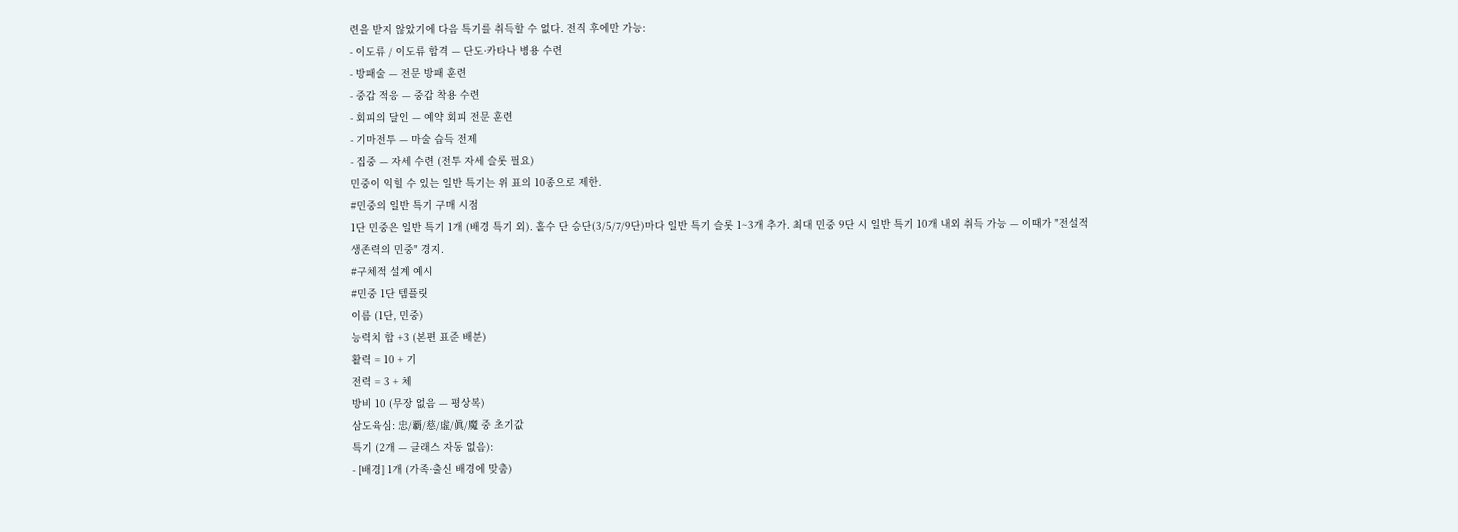련을 받지 않았기에 다음 특기를 취득할 수 없다. 전직 후에만 가능:
- 이도류 / 이도류 합격 — 단도·카타나 병용 수련
- 방패술 — 전문 방패 훈련
- 중갑 적응 — 중갑 착용 수련
- 회피의 달인 — 예약 회피 전문 훈련
- 기마전투 — 마술 습득 전제
- 집중 — 자세 수련 (전투 자세 슬롯 필요)
민중이 익힐 수 있는 일반 특기는 위 표의 10종으로 제한.
#민중의 일반 특기 구매 시점
1단 민중은 일반 특기 1개 (배경 특기 외). 홀수 단 승단(3/5/7/9단)마다 일반 특기 슬롯 1~3개 추가. 최대 민중 9단 시 일반 특기 10개 내외 취득 가능 — 이때가 "전설적 생존력의 민중" 경지.
#구체적 설계 예시
#민중 1단 템플릿
이름 (1단, 민중)
능력치 합 +3 (본편 표준 배분)
활력 = 10 + 기
전력 = 3 + 체
방비 10 (무장 없음 — 평상복)
삼도육심: 忠/覇/慈/虛/眞/魔 중 초기값
특기 (2개 — 클래스 자동 없음):
- [배경] 1개 (가족·출신 배경에 맞춤)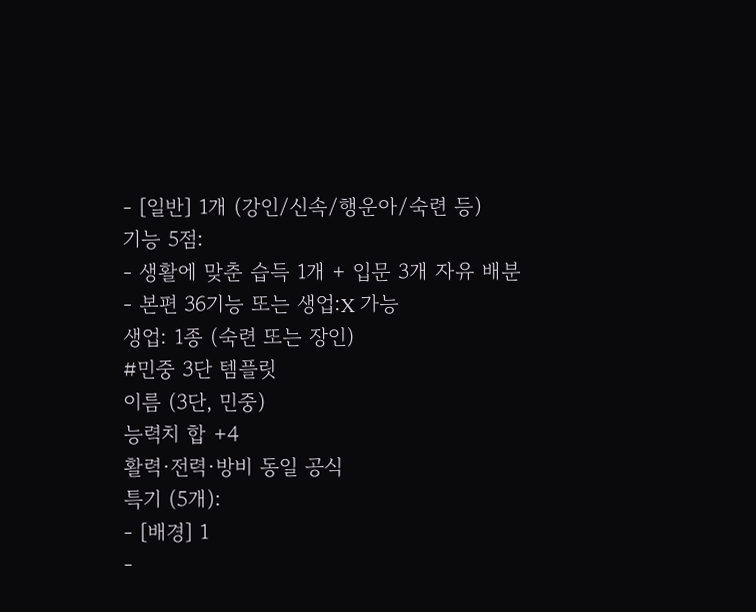- [일반] 1개 (강인/신속/행운아/숙련 등)
기능 5점:
- 생활에 맞춘 습득 1개 + 입문 3개 자유 배분
- 본편 36기능 또는 생업:X 가능
생업: 1종 (숙련 또는 장인)
#민중 3단 템플릿
이름 (3단, 민중)
능력치 합 +4
활력·전력·방비 동일 공식
특기 (5개):
- [배경] 1
-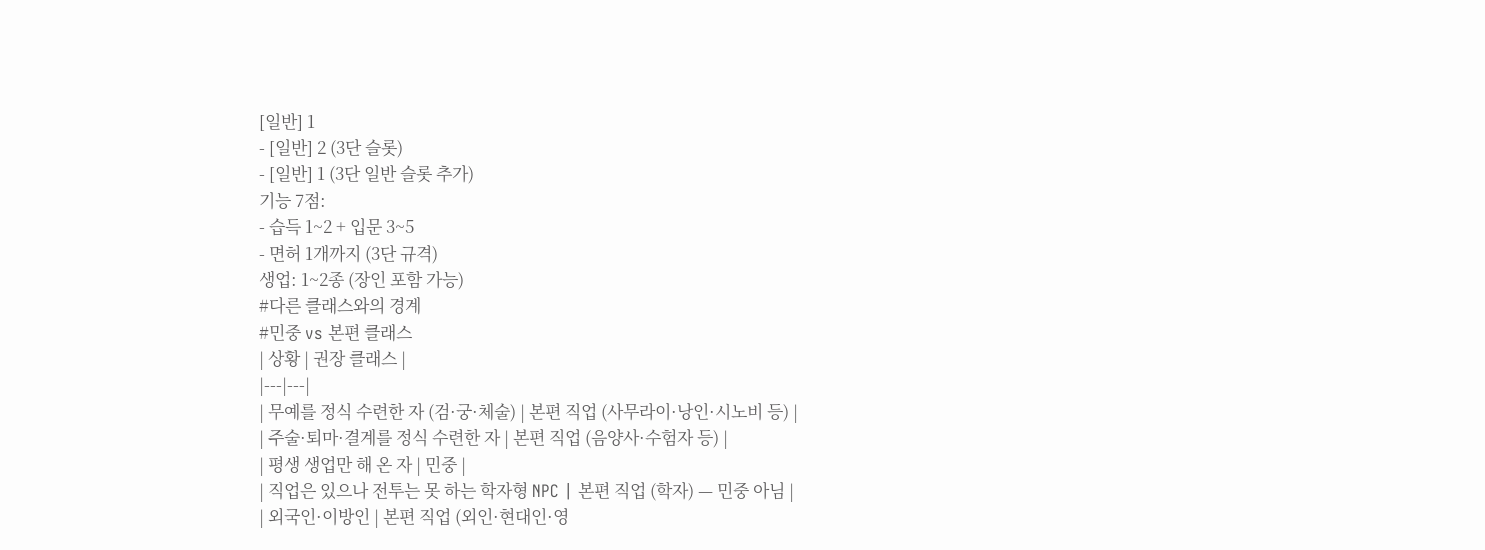[일반] 1
- [일반] 2 (3단 슬롯)
- [일반] 1 (3단 일반 슬롯 추가)
기능 7점:
- 습득 1~2 + 입문 3~5
- 면허 1개까지 (3단 규격)
생업: 1~2종 (장인 포함 가능)
#다른 클래스와의 경계
#민중 vs 본편 클래스
| 상황 | 권장 클래스 |
|---|---|
| 무예를 정식 수련한 자 (검·궁·체술) | 본편 직업 (사무라이·낭인·시노비 등) |
| 주술·퇴마·결계를 정식 수련한 자 | 본편 직업 (음양사·수험자 등) |
| 평생 생업만 해 온 자 | 민중 |
| 직업은 있으나 전투는 못 하는 학자형 NPC | 본편 직업 (학자) — 민중 아님 |
| 외국인·이방인 | 본편 직업 (외인·현대인·영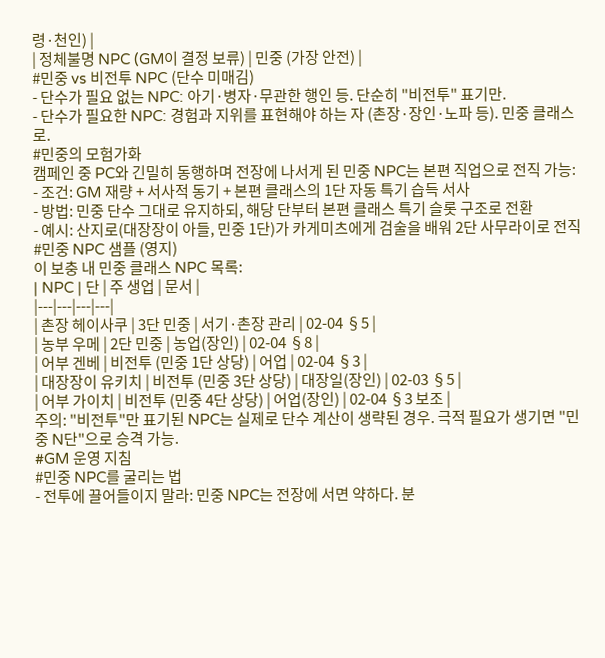령·천인) |
| 정체불명 NPC (GM이 결정 보류) | 민중 (가장 안전) |
#민중 vs 비전투 NPC (단수 미매김)
- 단수가 필요 없는 NPC: 아기·병자·무관한 행인 등. 단순히 "비전투" 표기만.
- 단수가 필요한 NPC: 경험과 지위를 표현해야 하는 자 (촌장·장인·노파 등). 민중 클래스로.
#민중의 모험가화
캠페인 중 PC와 긴밀히 동행하며 전장에 나서게 된 민중 NPC는 본편 직업으로 전직 가능:
- 조건: GM 재량 + 서사적 동기 + 본편 클래스의 1단 자동 특기 습득 서사
- 방법: 민중 단수 그대로 유지하되, 해당 단부터 본편 클래스 특기 슬롯 구조로 전환
- 예시: 산지로(대장장이 아들, 민중 1단)가 카게미츠에게 검술을 배워 2단 사무라이로 전직
#민중 NPC 샘플 (영지)
이 보충 내 민중 클래스 NPC 목록:
| NPC | 단 | 주 생업 | 문서 |
|---|---|---|---|
| 촌장 헤이사쿠 | 3단 민중 | 서기·촌장 관리 | 02-04 §5 |
| 농부 우메 | 2단 민중 | 농업(장인) | 02-04 §8 |
| 어부 겐베 | 비전투 (민중 1단 상당) | 어업 | 02-04 §3 |
| 대장장이 유키치 | 비전투 (민중 3단 상당) | 대장일(장인) | 02-03 §5 |
| 어부 가이치 | 비전투 (민중 4단 상당) | 어업(장인) | 02-04 §3 보조 |
주의: "비전투"만 표기된 NPC는 실제로 단수 계산이 생략된 경우. 극적 필요가 생기면 "민중 N단"으로 승격 가능.
#GM 운영 지침
#민중 NPC를 굴리는 법
- 전투에 끌어들이지 말라: 민중 NPC는 전장에 서면 약하다. 분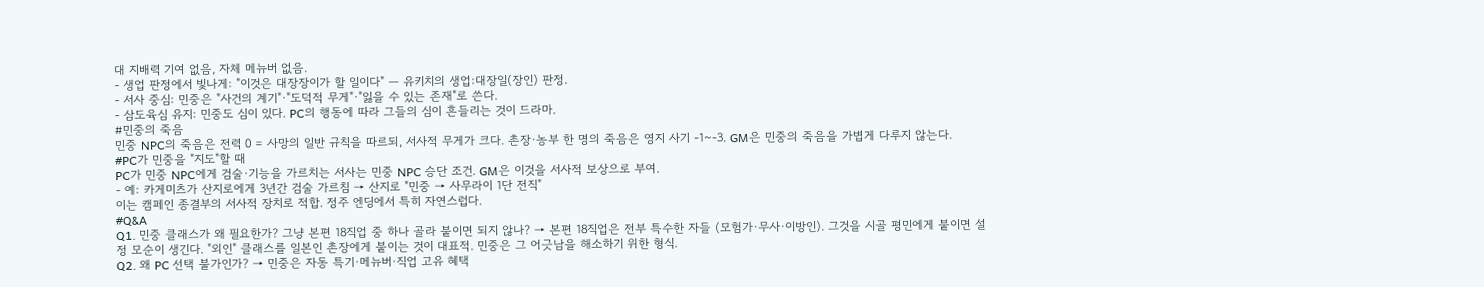대 지배력 기여 없음, 자체 메뉴버 없음.
- 생업 판정에서 빛나게: "이것은 대장장이가 할 일이다" — 유키치의 생업:대장일(장인) 판정.
- 서사 중심: 민중은 "사건의 계기"·"도덕적 무게"·"잃을 수 있는 존재"로 쓴다.
- 삼도육심 유지: 민중도 심이 있다. PC의 행동에 따라 그들의 심이 흔들리는 것이 드라마.
#민중의 죽음
민중 NPC의 죽음은 전력 0 = 사망의 일반 규칙을 따르되, 서사적 무게가 크다. 촌장·농부 한 명의 죽음은 영지 사기 -1~-3. GM은 민중의 죽음을 가볍게 다루지 않는다.
#PC가 민중을 "지도"할 때
PC가 민중 NPC에게 검술·기능을 가르치는 서사는 민중 NPC 승단 조건. GM은 이것을 서사적 보상으로 부여.
- 예: 카게미츠가 산지로에게 3년간 검술 가르침 → 산지로 "민중 → 사무라이 1단 전직"
이는 캠페인 종결부의 서사적 장치로 적합. 정주 엔딩에서 특히 자연스럽다.
#Q&A
Q1. 민중 클래스가 왜 필요한가? 그냥 본편 18직업 중 하나 골라 붙이면 되지 않나? → 본편 18직업은 전부 특수한 자들 (모험가·무사·이방인). 그것을 시골 평민에게 붙이면 설정 모순이 생긴다. "외인" 클래스를 일본인 촌장에게 붙이는 것이 대표적. 민중은 그 어긋남을 해소하기 위한 형식.
Q2. 왜 PC 선택 불가인가? → 민중은 자동 특기·메뉴버·직업 고유 혜택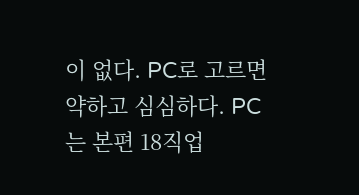이 없다. PC로 고르면 약하고 심심하다. PC는 본편 18직업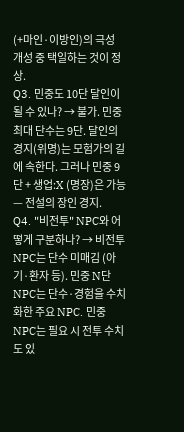(+마인·이방인)의 극성 개성 중 택일하는 것이 정상.
Q3. 민중도 10단 달인이 될 수 있나? → 불가. 민중 최대 단수는 9단. 달인의 경지(위명)는 모험가의 길에 속한다. 그러나 민중 9단 + 생업:X (명장)은 가능 — 전설의 장인 경지.
Q4. "비전투" NPC와 어떻게 구분하나? → 비전투 NPC는 단수 미매김 (아기·환자 등). 민중 N단 NPC는 단수·경험을 수치화한 주요 NPC. 민중 NPC는 필요 시 전투 수치도 있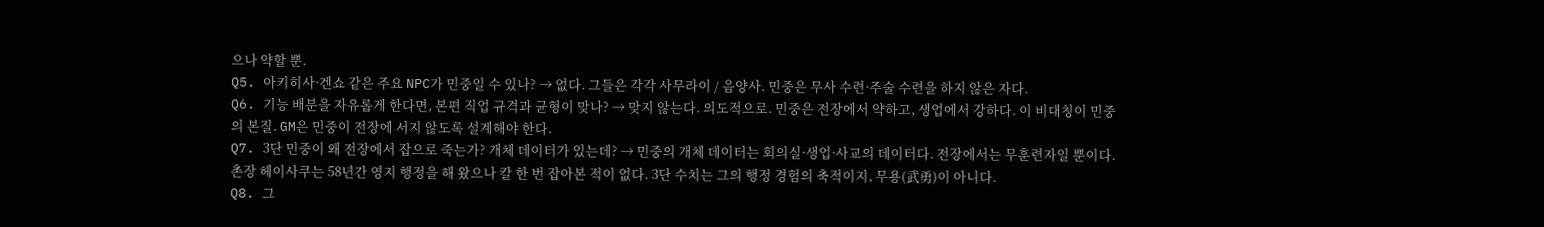으나 약할 뿐.
Q5. 아키히사·겐쇼 같은 주요 NPC가 민중일 수 있나? → 없다. 그들은 각각 사무라이 / 음양사. 민중은 무사 수련·주술 수련을 하지 않은 자다.
Q6. 기능 배분을 자유롭게 한다면, 본편 직업 규격과 균형이 맞나? → 맞지 않는다. 의도적으로. 민중은 전장에서 약하고, 생업에서 강하다. 이 비대칭이 민중의 본질. GM은 민중이 전장에 서지 않도록 설계해야 한다.
Q7. 3단 민중이 왜 전장에서 잡으로 죽는가? 개체 데이터가 있는데? → 민중의 개체 데이터는 회의실·생업·사교의 데이터다. 전장에서는 무훈련자일 뿐이다. 촌장 헤이사쿠는 58년간 영지 행정을 해 왔으나 칼 한 번 잡아본 적이 없다. 3단 수치는 그의 행정 경험의 축적이지, 무용(武勇)이 아니다.
Q8. 그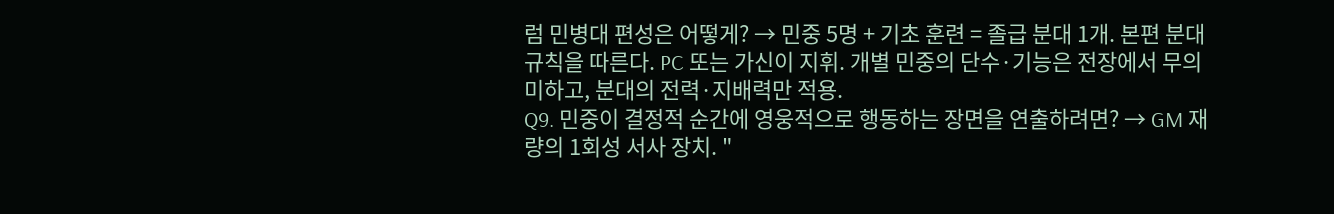럼 민병대 편성은 어떻게? → 민중 5명 + 기초 훈련 = 졸급 분대 1개. 본편 분대 규칙을 따른다. PC 또는 가신이 지휘. 개별 민중의 단수·기능은 전장에서 무의미하고, 분대의 전력·지배력만 적용.
Q9. 민중이 결정적 순간에 영웅적으로 행동하는 장면을 연출하려면? → GM 재량의 1회성 서사 장치. "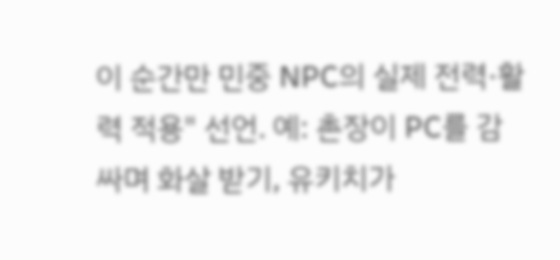이 순간만 민중 NPC의 실제 전력·활력 적용" 선언. 예: 촌장이 PC를 감싸며 화살 받기, 유키치가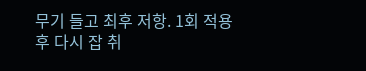무기 들고 최후 저항. 1회 적용 후 다시 잡 취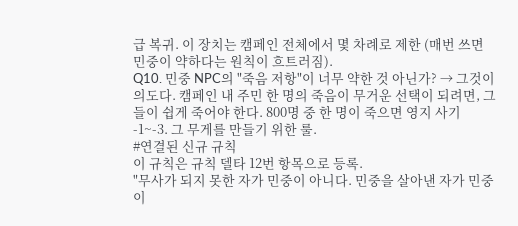급 복귀. 이 장치는 캠페인 전체에서 몇 차례로 제한 (매번 쓰면 민중이 약하다는 원칙이 흐트러짐).
Q10. 민중 NPC의 "죽음 저항"이 너무 약한 것 아닌가? → 그것이 의도다. 캠페인 내 주민 한 명의 죽음이 무거운 선택이 되려면, 그들이 쉽게 죽어야 한다. 800명 중 한 명이 죽으면 영지 사기 -1~-3. 그 무게를 만들기 위한 룰.
#연결된 신규 규칙
이 규칙은 규칙 델타 12번 항목으로 등록.
"무사가 되지 못한 자가 민중이 아니다. 민중을 살아낸 자가 민중이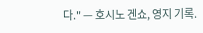다." — 호시노 겐쇼, 영지 기록.